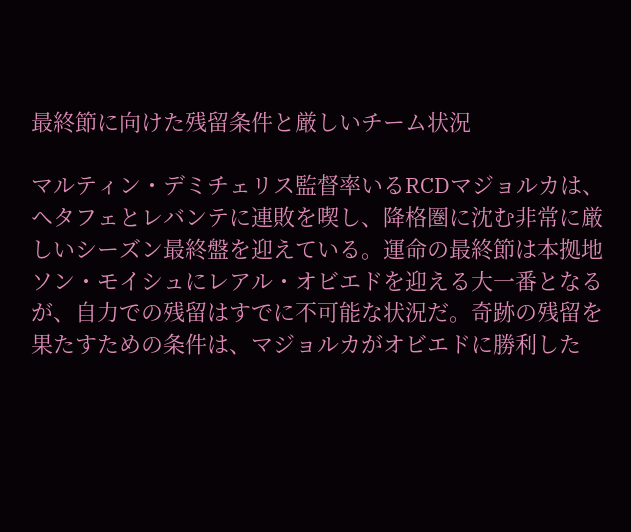最終節に向けた残留条件と厳しいチーム状況

マルティン・デミチェリス監督率いるRCDマジョルカは、ヘタフェとレバンテに連敗を喫し、降格圏に沈む非常に厳しいシーズン最終盤を迎えている。運命の最終節は本拠地ソン・モイシュにレアル・オビエドを迎える大一番となるが、自力での残留はすでに不可能な状況だ。奇跡の残留を果たすための条件は、マジョルカがオビエドに勝利した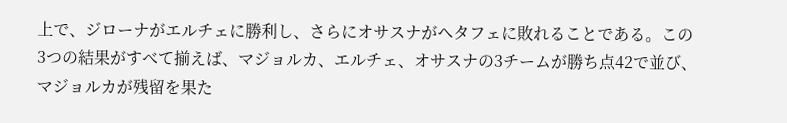上で、ジローナがエルチェに勝利し、さらにオサスナがヘタフェに敗れることである。この3つの結果がすべて揃えば、マジョルカ、エルチェ、オサスナの3チームが勝ち点42で並び、マジョルカが残留を果た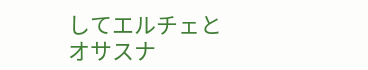してエルチェとオサスナ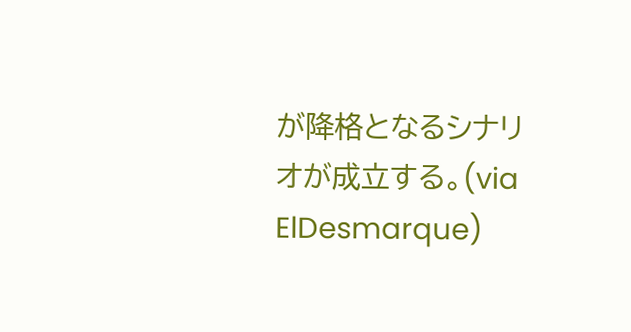が降格となるシナリオが成立する。(via ElDesmarque)